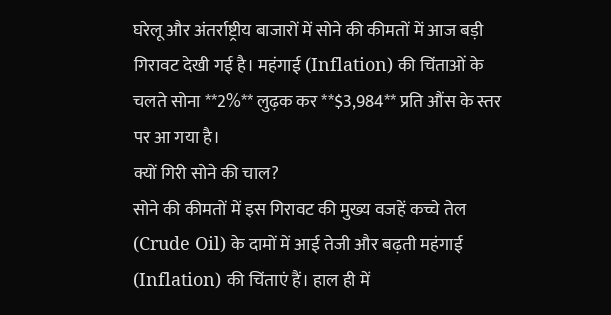घरेलू और अंतर्राष्ट्रीय बाजारों में सोने की कीमतों में आज बड़ी गिरावट देखी गई है। महंगाई (Inflation) की चिंताओं के चलते सोना **2%** लुढ़क कर **$3,984** प्रति औंस के स्तर पर आ गया है।
क्यों गिरी सोने की चाल?
सोने की कीमतों में इस गिरावट की मुख्य वजहें कच्चे तेल (Crude Oil) के दामों में आई तेजी और बढ़ती महंगाई (Inflation) की चिंताएं हैं। हाल ही में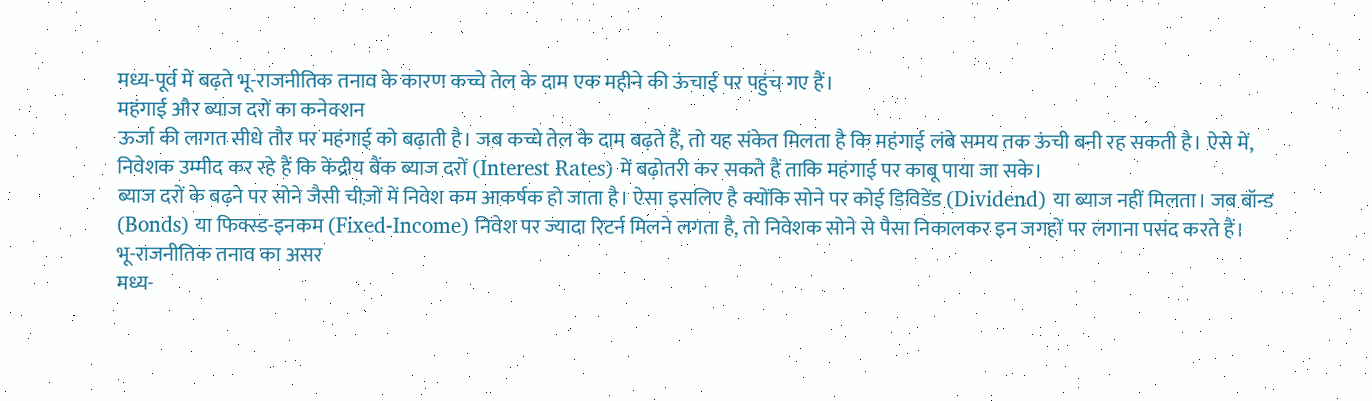मध्य-पूर्व में बढ़ते भू-राजनीतिक तनाव के कारण कच्चे तेल के दाम एक महीने की ऊंचाई पर पहुंच गए हैं।
महंगाई और ब्याज दरों का कनेक्शन
ऊर्जा की लागत सीधे तौर पर महंगाई को बढ़ाती है। जब कच्चे तेल के दाम बढ़ते हैं, तो यह संकेत मिलता है कि महंगाई लंबे समय तक ऊंची बनी रह सकती है। ऐसे में, निवेशक उम्मीद कर रहे हैं कि केंद्रीय बैंक ब्याज दरों (Interest Rates) में बढ़ोतरी कर सकते हैं ताकि महंगाई पर काबू पाया जा सके।
ब्याज दरों के बढ़ने पर सोने जैसी चीज़ों में निवेश कम आकर्षक हो जाता है। ऐसा इसलिए है क्योंकि सोने पर कोई डिविडेंड (Dividend) या ब्याज नहीं मिलता। जब बॉन्ड (Bonds) या फिक्स्ड-इनकम (Fixed-Income) निवेश पर ज्यादा रिटर्न मिलने लगता है, तो निवेशक सोने से पैसा निकालकर इन जगहों पर लगाना पसंद करते हैं।
भू-राजनीतिक तनाव का असर
मध्य-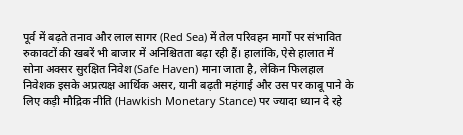पूर्व में बढ़ते तनाव और लाल सागर (Red Sea) में तेल परिवहन मार्गों पर संभावित रुकावटों की खबरें भी बाजार में अनिश्चितता बढ़ा रही हैं। हालांकि, ऐसे हालात में सोना अक्सर सुरक्षित निवेश (Safe Haven) माना जाता है, लेकिन फिलहाल निवेशक इसके अप्रत्यक्ष आर्थिक असर, यानी बढ़ती महंगाई और उस पर काबू पाने के लिए कड़ी मौद्रिक नीति (Hawkish Monetary Stance) पर ज्यादा ध्यान दे रहे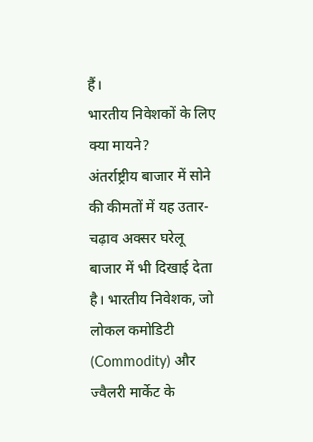हैं।
भारतीय निवेशकों के लिए क्या मायने?
अंतर्राष्ट्रीय बाजार में सोने की कीमतों में यह उतार-चढ़ाव अक्सर घरेलू बाजार में भी दिखाई देता है। भारतीय निवेशक, जो लोकल कमोडिटी (Commodity) और ज्वैलरी मार्केट के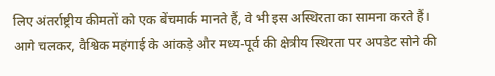लिए अंतर्राष्ट्रीय कीमतों को एक बेंचमार्क मानते हैं, वे भी इस अस्थिरता का सामना करते हैं। आगे चलकर, वैश्विक महंगाई के आंकड़े और मध्य-पूर्व की क्षेत्रीय स्थिरता पर अपडेट सोने की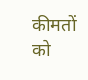कीमतों को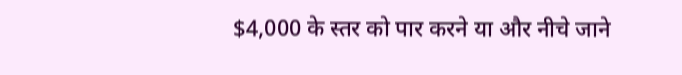$4,000 के स्तर को पार करने या और नीचे जाने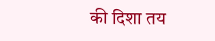की दिशा तय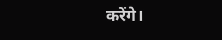करेंगे।